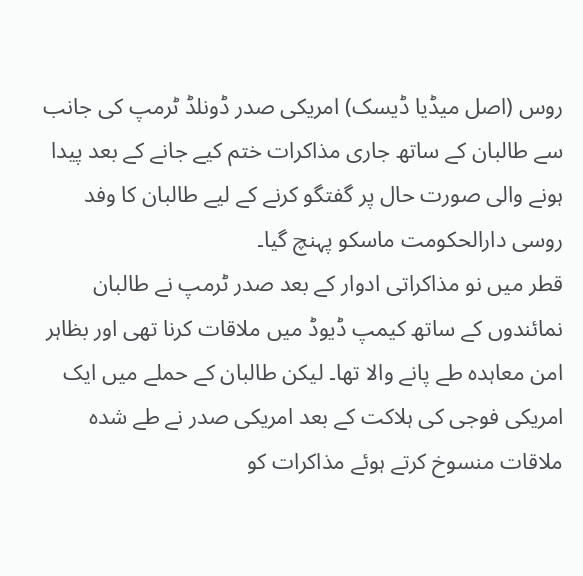روس (اصل میڈیا ڈیسک) امریکی صدر ڈونلڈ ٹرمپ کی جانب سے طالبان کے ساتھ جاری مذاکرات ختم کیے جانے کے بعد پیدا ہونے والی صورت حال پر گفتگو کرنے کے لیے طالبان کا وفد روسی دارالحکومت ماسکو پہنچ گیا۔
قطر میں نو مذاکراتی ادوار کے بعد صدر ٹرمپ نے طالبان نمائندوں کے ساتھ کیمپ ڈیوڈ میں ملاقات کرنا تھی اور بظاہر امن معاہدہ طے پانے والا تھا۔ لیکن طالبان کے حملے میں ایک امریکی فوجی کی ہلاکت کے بعد امریکی صدر نے طے شدہ ملاقات منسوخ کرتے ہوئے مذاکرات کو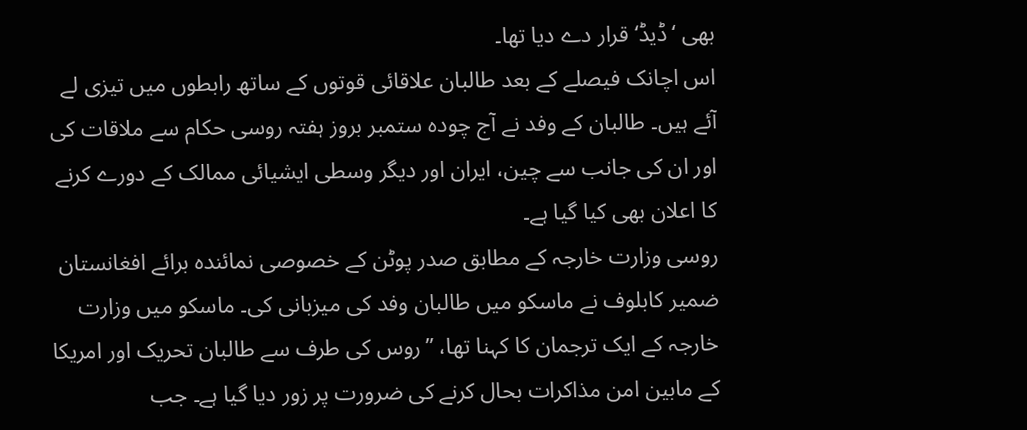بھی ‘ڈیڈ‘ قرار دے دیا تھا۔
اس اچانک فیصلے کے بعد طالبان علاقائی قوتوں کے ساتھ رابطوں میں تیزی لے آئے ہیں۔ طالبان کے وفد نے آج چودہ ستمبر بروز ہفتہ روسی حکام سے ملاقات کی اور ان کی جانب سے چین، ایران اور دیگر وسطی ایشیائی ممالک کے دورے کرنے کا اعلان بھی کیا گیا ہے۔
روسی وزارت خارجہ کے مطابق صدر پوٹن کے خصوصی نمائندہ برائے افغانستان ضمیر کابلوف نے ماسکو میں طالبان وفد کی میزبانی کی۔ ماسکو میں وزارت خارجہ کے ایک ترجمان کا کہنا تھا، ”روس کی طرف سے طالبان تحریک اور امریکا کے مابین امن مذاکرات بحال کرنے کی ضرورت پر زور دیا گیا ہے۔ جب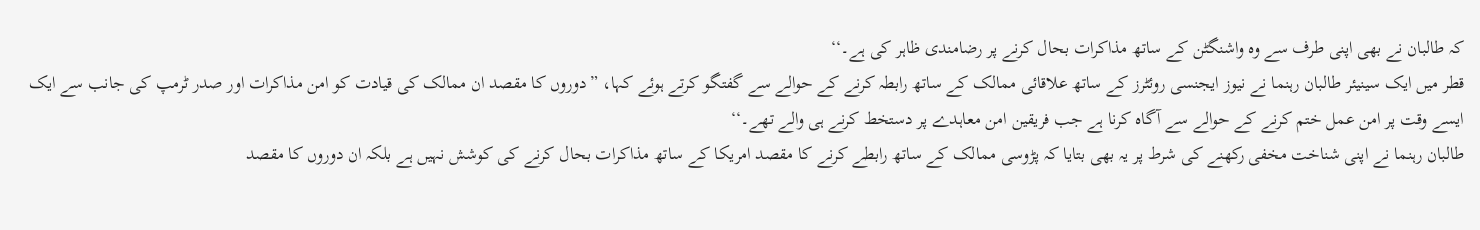کہ طالبان نے بھی اپنی طرف سے وہ واشنگٹن کے ساتھ مذاکرات بحال کرنے پر رضامندی ظاہر کی ہے۔‘‘
قطر میں ایک سینیئر طالبان رہنما نے نیوز ایجنسی روئٹرز کے ساتھ علاقائی ممالک کے ساتھ رابطہ کرنے کے حوالے سے گفتگو کرتے ہوئے کہا، ”دوروں کا مقصد ان ممالک کی قیادت کو امن مذاکرات اور صدر ٹرمپ کی جانب سے ایک ایسے وقت پر امن عمل ختم کرنے کے حوالے سے آگاہ کرنا ہے جب فریقین امن معاہدے پر دستخط کرنے ہی والے تھے۔‘‘
طالبان رہنما نے اپنی شناخت مخفی رکھنے کی شرط پر یہ بھی بتایا کہ پڑوسی ممالک کے ساتھ رابطے کرنے کا مقصد امریکا کے ساتھ مذاکرات بحال کرنے کی کوشش نہیں ہے بلکہ ان دوروں کا مقصد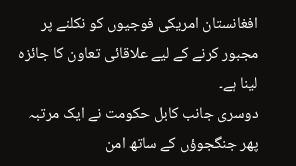افغانستان امریکی فوجیوں کو نکلنے پر مجبور کرنے کے لیے علاقائی تعاون کا جائزہ لینا ہے۔
دوسری جانب کابل حکومت نے ایک مرتبہ پھر جنگجوؤں کے ساتھ امن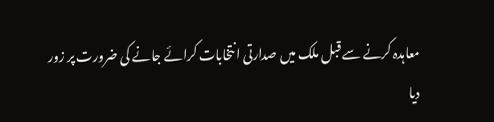معاہدہ کرنے سے قبل ملک میں صدارتی انتخابات کرائے جانے کی ضرورت پر زور دیا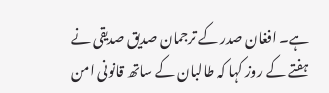ہے۔ افغان صدر کے ترجمان صدیق صدیقی نے ہفتے کے روز کہا کہ طالبان کے ساتھ قانونی امن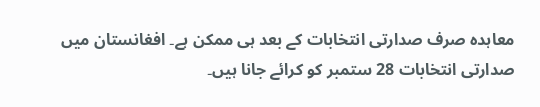معاہدہ صرف صدارتی انتخابات کے بعد ہی ممکن ہے۔ افغانستان میں صدارتی انتخابات 28 ستمبر کو کرائے جانا ہیں۔